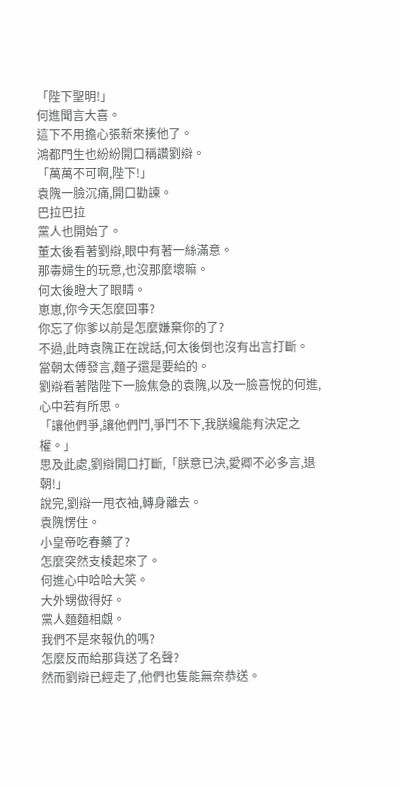「陛下聖明!」
何進聞言大喜。
這下不用擔心張新來揍他了。
鴻都門生也紛紛開口稱讚劉辯。
「萬萬不可啊,陛下!」
袁隗一臉沉痛,開口勸諫。
巴拉巴拉
黨人也開始了。
董太後看著劉辯,眼中有著一絲滿意。
那毒婦生的玩意,也沒那麼壞嘛。
何太後瞪大了眼睛。
崽崽,你今天怎麼回事?
你忘了你爹以前是怎麼嫌棄你的了?
不過,此時袁隗正在說話,何太後倒也沒有出言打斷。
當朝太傅發言,麵子還是要給的。
劉辯看著階陛下一臉焦急的袁隗,以及一臉喜悅的何進,心中若有所思。
「讓他們爭,讓他們鬥,爭鬥不下,我朕纔能有決定之權。」
思及此處,劉辯開口打斷,「朕意已決,愛卿不必多言,退朝!」
說完,劉辯一甩衣袖,轉身離去。
袁隗愣住。
小皇帝吃春藥了?
怎麼突然支棱起來了。
何進心中哈哈大笑。
大外甥做得好。
黨人麵麵相覷。
我們不是來報仇的嗎?
怎麼反而給那貨送了名聲?
然而劉辯已經走了,他們也隻能無奈恭送。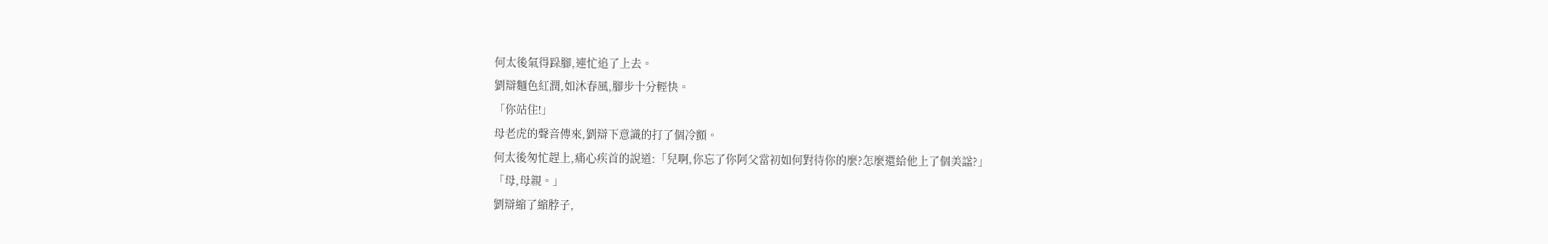何太後氣得跺腳,連忙追了上去。
劉辯麵色紅潤,如沐春風,腳步十分輕快。
「你站住!」
母老虎的聲音傳來,劉辯下意識的打了個冷顫。
何太後匆忙趕上,痛心疾首的說道:「兒啊,你忘了你阿父當初如何對待你的麼?怎麼還給他上了個美諡?」
「母,母親。」
劉辯縮了縮脖子,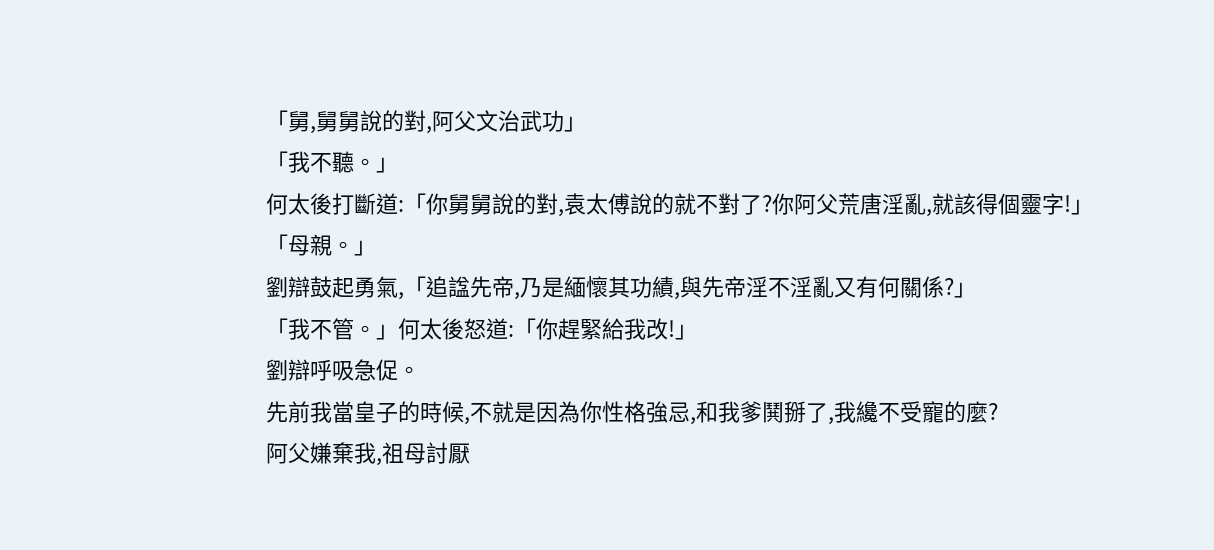「舅,舅舅說的對,阿父文治武功」
「我不聽。」
何太後打斷道:「你舅舅說的對,袁太傅說的就不對了?你阿父荒唐淫亂,就該得個靈字!」
「母親。」
劉辯鼓起勇氣,「追諡先帝,乃是緬懷其功績,與先帝淫不淫亂又有何關係?」
「我不管。」何太後怒道:「你趕緊給我改!」
劉辯呼吸急促。
先前我當皇子的時候,不就是因為你性格強忌,和我爹鬨掰了,我纔不受寵的麼?
阿父嫌棄我,祖母討厭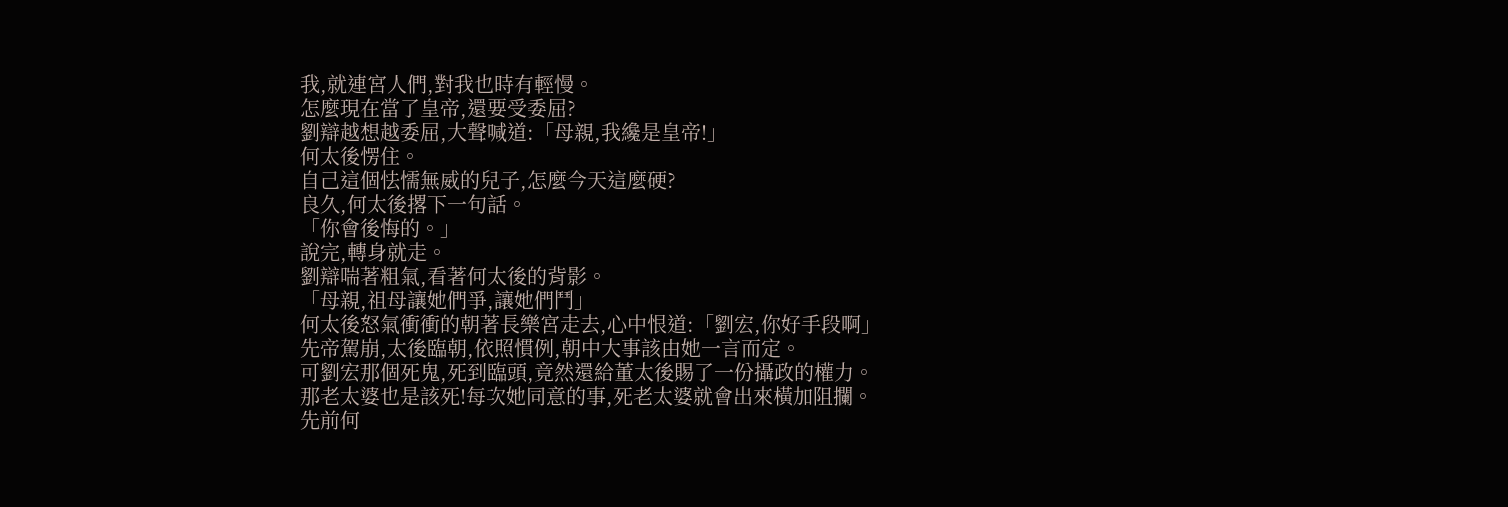我,就連宮人們,對我也時有輕慢。
怎麼現在當了皇帝,還要受委屈?
劉辯越想越委屈,大聲喊道:「母親,我纔是皇帝!」
何太後愣住。
自己這個怯懦無威的兒子,怎麼今天這麼硬?
良久,何太後撂下一句話。
「你會後悔的。」
說完,轉身就走。
劉辯喘著粗氣,看著何太後的背影。
「母親,祖母讓她們爭,讓她們鬥」
何太後怒氣衝衝的朝著長樂宮走去,心中恨道:「劉宏,你好手段啊」
先帝駕崩,太後臨朝,依照慣例,朝中大事該由她一言而定。
可劉宏那個死鬼,死到臨頭,竟然還給董太後賜了一份攝政的權力。
那老太婆也是該死!每次她同意的事,死老太婆就會出來橫加阻攔。
先前何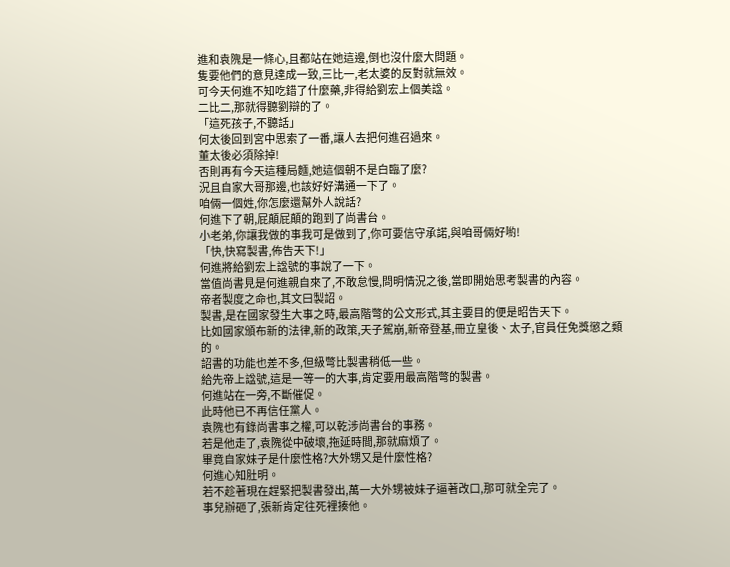進和袁隗是一條心,且都站在她這邊,倒也沒什麼大問題。
隻要他們的意見達成一致,三比一,老太婆的反對就無效。
可今天何進不知吃錯了什麼藥,非得給劉宏上個美諡。
二比二,那就得聽劉辯的了。
「這死孩子,不聽話」
何太後回到宮中思索了一番,讓人去把何進召過來。
董太後必須除掉!
否則再有今天這種局麵,她這個朝不是白臨了麼?
況且自家大哥那邊,也該好好溝通一下了。
咱倆一個姓,你怎麼還幫外人說話?
何進下了朝,屁顛屁顛的跑到了尚書台。
小老弟,你讓我做的事我可是做到了,你可要信守承諾,與咱哥倆好喲!
「快,快寫製書,佈告天下!」
何進將給劉宏上諡號的事說了一下。
當值尚書見是何進親自來了,不敢怠慢,問明情況之後,當即開始思考製書的內容。
帝者製度之命也,其文曰製詔。
製書,是在國家發生大事之時,最高階彆的公文形式,其主要目的便是昭告天下。
比如國家頒布新的法律,新的政策,天子駕崩,新帝登基,冊立皇後、太子,官員任免獎懲之類的。
詔書的功能也差不多,但級彆比製書稍低一些。
給先帝上諡號,這是一等一的大事,肯定要用最高階彆的製書。
何進站在一旁,不斷催促。
此時他已不再信任黨人。
袁隗也有錄尚書事之權,可以乾涉尚書台的事務。
若是他走了,袁隗從中破壞,拖延時間,那就麻煩了。
畢竟自家妹子是什麼性格?大外甥又是什麼性格?
何進心知肚明。
若不趁著現在趕緊把製書發出,萬一大外甥被妹子逼著改口,那可就全完了。
事兒辦砸了,張新肯定往死裡揍他。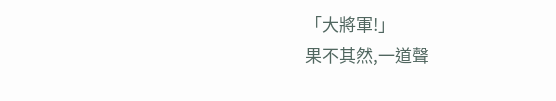「大將軍!」
果不其然,一道聲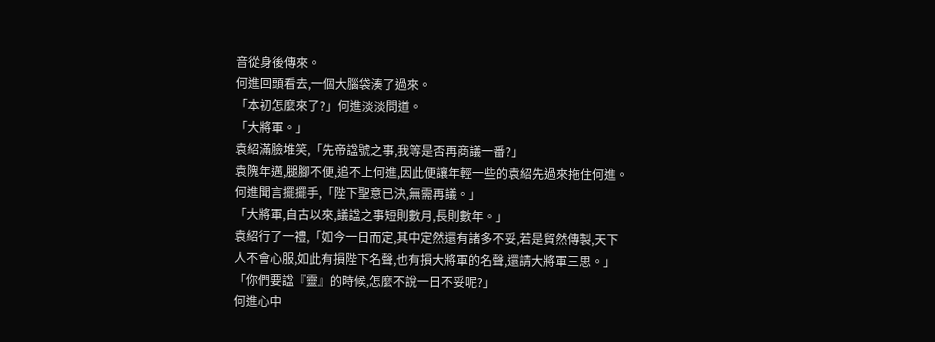音從身後傳來。
何進回頭看去,一個大腦袋湊了過來。
「本初怎麼來了?」何進淡淡問道。
「大將軍。」
袁紹滿臉堆笑,「先帝諡號之事,我等是否再商議一番?」
袁隗年邁,腿腳不便,追不上何進,因此便讓年輕一些的袁紹先過來拖住何進。
何進聞言擺擺手,「陛下聖意已決,無需再議。」
「大將軍,自古以來,議諡之事短則數月,長則數年。」
袁紹行了一禮,「如今一日而定,其中定然還有諸多不妥,若是貿然傳製,天下人不會心服,如此有損陛下名聲,也有損大將軍的名聲,還請大將軍三思。」
「你們要諡『靈』的時候,怎麼不說一日不妥呢?」
何進心中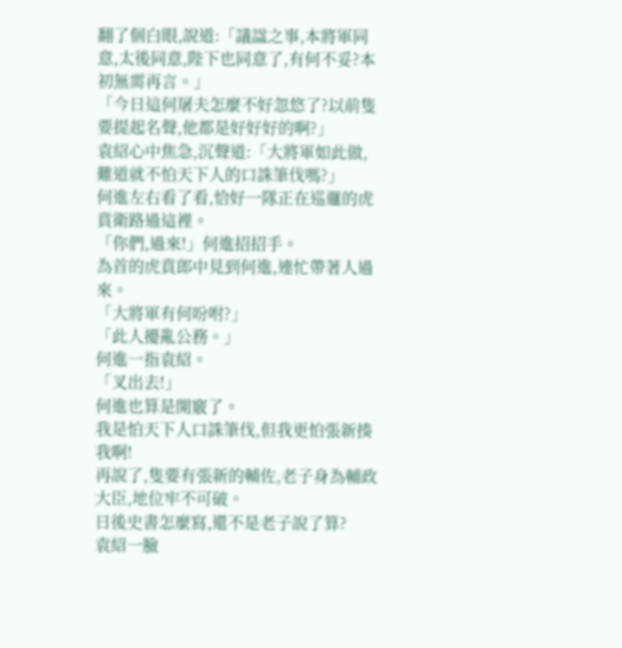翻了個白眼,說道:「議諡之事,本將軍同意,太後同意,陛下也同意了,有何不妥?本初無需再言。」
「今日這何屠夫怎麼不好忽悠了?以前隻要提起名聲,他都是好好好的啊?」
袁紹心中焦急,沉聲道:「大將軍如此做,難道就不怕天下人的口誅筆伐嗎?」
何進左右看了看,恰好一隊正在巡邏的虎賁衛路過這裡。
「你們,過來!」何進招招手。
為首的虎賁郎中見到何進,連忙帶著人過來。
「大將軍有何吩咐?」
「此人擾亂公務。」
何進一指袁紹。
「叉出去!」
何進也算是開竅了。
我是怕天下人口誅筆伐,但我更怕張新揍我啊!
再說了,隻要有張新的輔佐,老子身為輔政大臣,地位牢不可破。
日後史書怎麼寫,還不是老子說了算?
袁紹一臉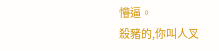懵逼。
殺豬的,你叫人叉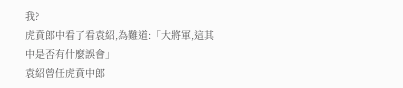我?
虎賁郎中看了看袁紹,為難道:「大將軍,這其中是否有什麼誤會」
袁紹曾任虎賁中郎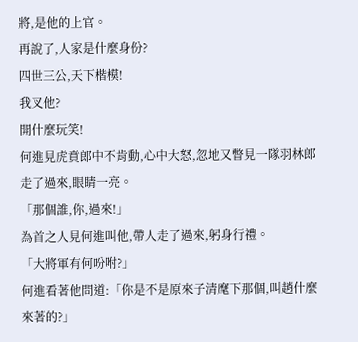將,是他的上官。
再說了,人家是什麼身份?
四世三公,天下楷模!
我叉他?
開什麼玩笑!
何進見虎賁郎中不肯動,心中大怒,忽地又瞥見一隊羽林郎走了過來,眼睛一亮。
「那個誰,你,過來!」
為首之人見何進叫他,帶人走了過來,躬身行禮。
「大將軍有何吩咐?」
何進看著他問道:「你是不是原來子清麾下那個,叫趙什麼來著的?」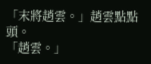「末將趙雲。」趙雲點點頭。
「趙雲。」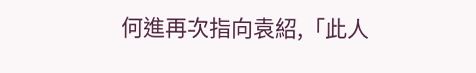何進再次指向袁紹,「此人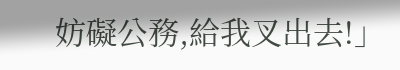妨礙公務,給我叉出去!」